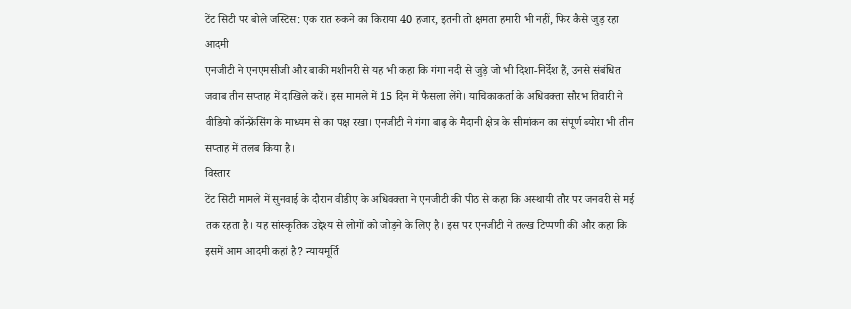टेंट सिटी पर बोले जस्टिस: एक रात रुकने का किराया 40 हजार, इतनी तो क्षमता हमारी भी नहीं, फिर कैसे जुड़ रहा आदमी
एनजीटी ने एनएमसीजी और बाकी मशीनरी से यह भी कहा कि गंगा नदी से जुड़े जो भी दिशा-निर्देश हैं, उनसे संबंधित जवाब तीन सप्ताह में दाखिले करें। इस मामले में 15 दिन में फैसला लेंगे। याचिकाकर्ता के अधिवक्ता सौरभ तिवारी ने वीडियो कॉन्फ्रेंसिंग के माध्यम से का पक्ष रखा। एनजीटी ने गंगा बाढ़ के मैदानी क्षेत्र के सीमांकन का संपूर्ण ब्योरा भी तीन सप्ताह में तलब किया है।
विस्तार
टेंट सिटी मामले में सुनवाई के दौरान वीडीए के अधिवक्ता ने एनजीटी की पीठ से कहा कि अस्थायी तौर पर जनवरी से मई तक रहता है। यह सांस्कृतिक उद्देश्य से लोगों को जोड़ने के लिए है। इस पर एनजीटी ने तल्ख टिप्पणी की और कहा कि इसमें आम आदमी कहां है? न्यायमूर्ति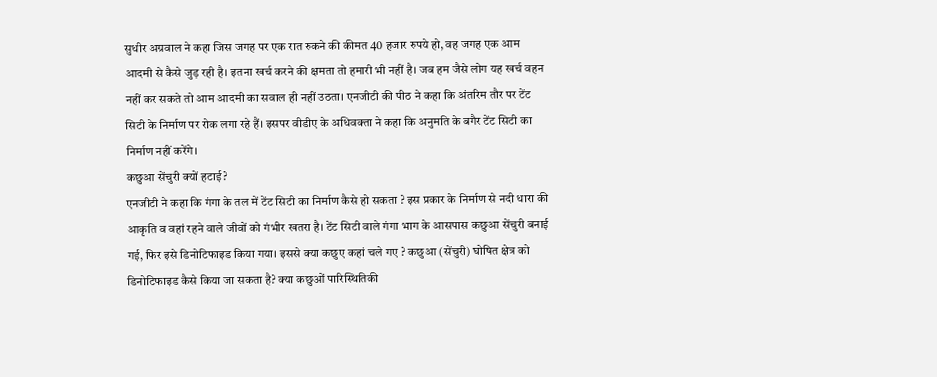सुधीर अग्रवाल ने कहा जिस जगह पर एक रात रुकने की कीमत 40 हजार रुपये हो, वह जगह एक आम आदमी से कैसे जुड़ रही है। इतना खर्च करने की क्षमता तो हमारी भी नहीं है। जब हम जैसे लोग यह खर्च वहन नहीं कर सकते तो आम आदमी का सवाल ही नहीं उठता। एनजीटी की पीठ ने कहा कि अंतरिम तौर पर टेंट सिटी के निर्माण पर रोक लगा रहे हैं। इसपर वीडीए के अधिवक्ता ने कहा कि अनुमति के बगैर टेंट सिटी का निर्माण नहीं करेंगे।
कछुआ सेंचुरी क्यों हटाई?
एनजीटी ने कहा कि गंगा के तल में टेंट सिटी का निर्माण कैसे हो सकता ? इस प्रकार के निर्माण से नदी धारा की आकृति व वहां रहने वाले जीवों को गंभीर खतरा है। टेंट सिटी वाले गंगा भाग के आसपास कछुआ सेंचुरी बनाई गई, फिर इसे डिनोटिफाइड किया गया। इससे क्या कछुए कहां चले गए ? कछुआ (सेंचुरी) घोषित क्षेत्र को डिनोटिफाइड कैसे किया जा सकता है? क्या कछुओं पारिस्थितिकी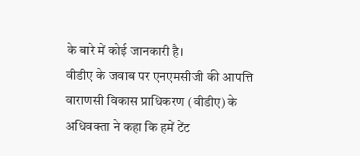के बारे में कोई जानकारी है।
वीडीए के जवाब पर एनएमसीजी की आपत्ति
वाराणसी विकास प्राधिकरण (वीडीए) के अधिवक्ता ने कहा कि हमें टेंट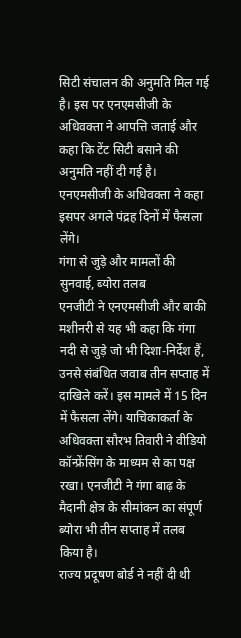सिटी संचालन की अनुमति मिल गई है। इस पर एनएमसीजी के अधिवक्ता ने आपत्ति जताई और कहा कि टेंट सिटी बसाने की अनुमति नहीं दी गई है। एनएमसीजी के अधिवक्ता ने कहा इसपर अगले पंद्रह दिनों में फैसला लेंगे।
गंगा से जुड़े और मामलों की सुनवाई, ब्योरा तलब
एनजीटी ने एनएमसीजी और बाकी मशीनरी से यह भी कहा कि गंगा नदी से जुड़े जो भी दिशा-निर्देश हैं, उनसे संबंधित जवाब तीन सप्ताह में दाखिले करें। इस मामले में 15 दिन में फैसला लेंगे। याचिकाकर्ता के अधिवक्ता सौरभ तिवारी ने वीडियो कॉन्फ्रेंसिंग के माध्यम से का पक्ष रखा। एनजीटी ने गंगा बाढ़ के मैदानी क्षेत्र के सीमांकन का संपूर्ण ब्योरा भी तीन सप्ताह में तलब किया है।
राज्य प्रदूषण बोर्ड ने नहीं दी थी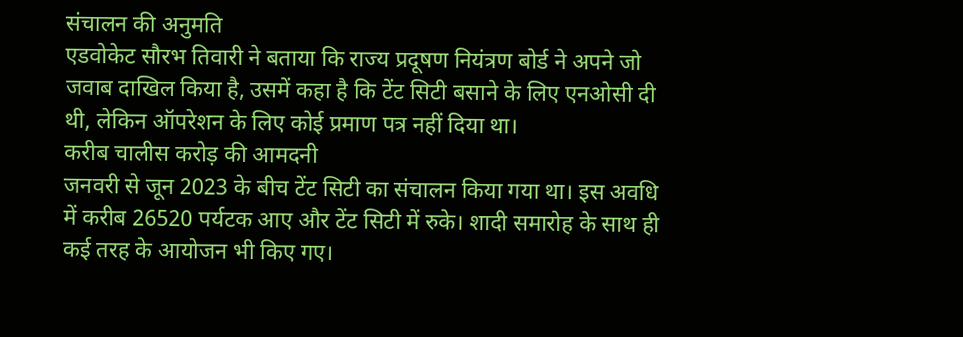संचालन की अनुमति
एडवोकेट सौरभ तिवारी ने बताया कि राज्य प्रदूषण नियंत्रण बोर्ड ने अपने जो जवाब दाखिल किया है, उसमें कहा है कि टेंट सिटी बसाने के लिए एनओसी दी थी, लेकिन ऑपरेशन के लिए कोई प्रमाण पत्र नहीं दिया था।
करीब चालीस करोड़ की आमदनी
जनवरी से जून 2023 के बीच टेंट सिटी का संचालन किया गया था। इस अवधि में करीब 26520 पर्यटक आए और टेंट सिटी में रुके। शादी समारोह के साथ ही कई तरह के आयोजन भी किए गए।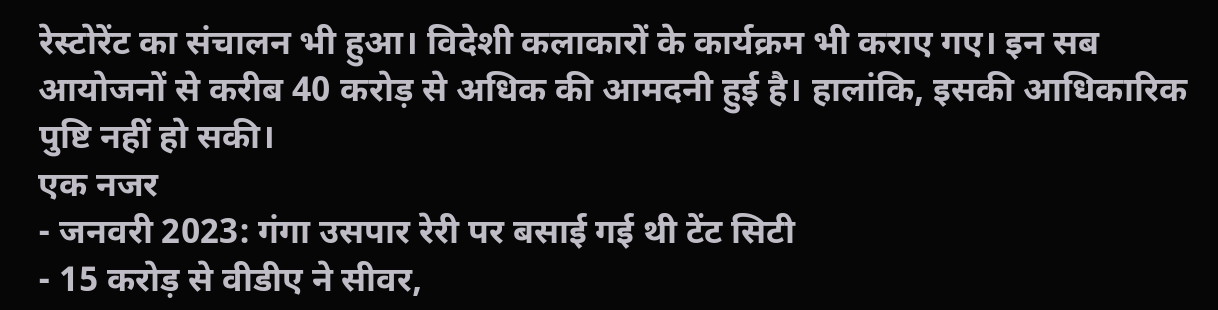रेस्टोरेंट का संचालन भी हुआ। विदेशी कलाकारों के कार्यक्रम भी कराए गए। इन सब आयोजनों से करीब 40 करोड़ से अधिक की आमदनी हुई है। हालांकि, इसकी आधिकारिक पुष्टि नहीं हो सकी।
एक नजर
- जनवरी 2023: गंगा उसपार रेरी पर बसाई गई थी टेंट सिटी
- 15 करोड़ से वीडीए ने सीवर,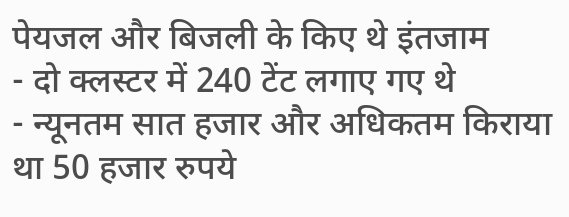पेयजल और बिजली के किए थे इंतजाम
- दो क्लस्टर में 240 टेंट लगाए गए थे
- न्यूनतम सात हजार और अधिकतम किराया था 50 हजार रुपये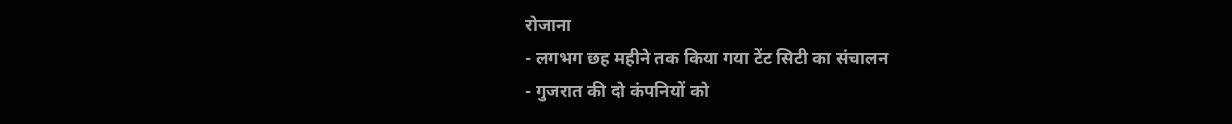रोजाना
- लगभग छह महीने तक किया गया टेंट सिटी का संचालन
- गुजरात की दो कंपनियों को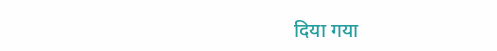दिया गया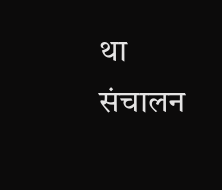था संचालन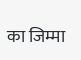का जिम्मा